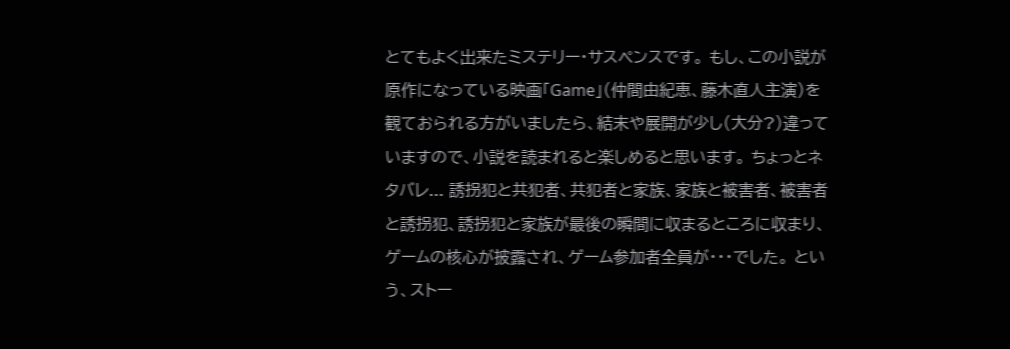とてもよく出来たミステリー・サスペンスです。 もし、この小説が原作になっている映画「Game」(仲間由紀恵、藤木直人主演)を観ておられる方がいましたら、結末や展開が少し(大分?)違っていますので、小説を読まれると楽しめると思います。 ちょっとネタバレ... 誘拐犯と共犯者、共犯者と家族、家族と被害者、被害者と誘拐犯、誘拐犯と家族が最後の瞬間に収まるところに収まり、ゲームの核心が披露され、ゲーム参加者全員が・・・でした。 という、ストー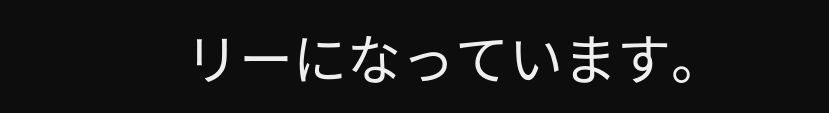リーになっています。